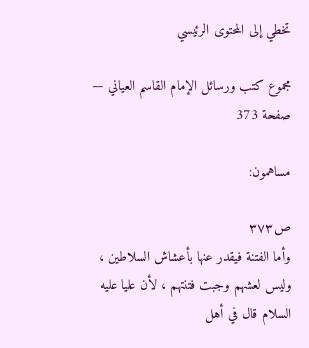تخطي إلى المحتوى الرئيسي

مجموع كتب ورسائل الإمام القاسم العياني — صفحة 373

مساهمون:

ص٣٧٣
وأما الفتنة فيقدر عنها بأعشاش السلاطين ، وليس لعشهم وجبت فتنتهم ، لأن عليا عليه السلام قال في أهل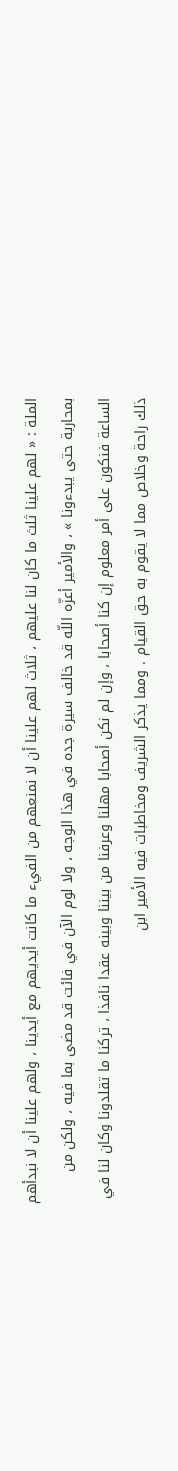الملة : « لهم علينا ثلث ما كان لنا عليهم ، ثلاث لهم علينا أن لا نمنعهم من الفيء ما كانت أيديهم مع أيدينا ، ولهم علينا أن لا نبدأهم بمحاربة حتى يبدءونا » ، والأمير أعزّه اللّه قد خالف سيرة جده في هذا الوجه ، ولا لوم الآن في فائت قد مضى بما فيه ، ولكن من الساعة فنكون على أمر معلوم إن كنا أصحابا ، وإن لم نكن أصحابا مهلنا وعرفنا من بيننا وبينه عقدا نافذا ، تركنا ما تقلدونا وكان لنا في ذلك راحة وخلاص مما لا يقوم به حق القيام . ومما يذكر الشريف ومخاطبات فيه الأمير ابن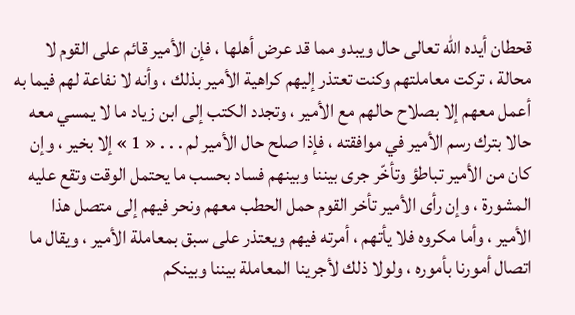قحطان أيده اللّه تعالى حال ويبدو مما قد عرض أهلها ، فإن الأمير قائم على القوم لا محالة ، تركت معاملتهم وكنت تعتذر إليهم كراهية الأمير بذلك ، وأنه لا نفاعة لهم فيما به أعمل معهم إلا بصلاح حالهم مع الأمير ، وتجدد الكتب إلى ابن زياد ما لا يمسي معه حالا بترك رسم الأمير في موافقته ، فإذا صلح حال الأمير لم . . . « 1 » إلا بخير ، وإن كان من الأمير تباطؤ وتأخّر جرى بيننا وبينهم فساد بحسب ما يحتمل الوقت وتقع عليه المشورة ، وإن رأى الأمير تأخر القوم حمل الحطب معهم ونحر فيهم إلى متصل هذا الأمير ، وأما مكروه فلا يأتهم ، أمرته فيهم ويعتذر على سبق بمعاملة الأمير ، ويقال ما اتصال أمورنا بأموره ، ولولا ذلك لأجرينا المعاملة بيننا وبينكم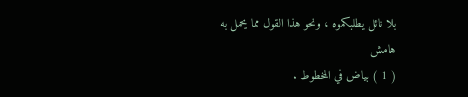بلا نائل يطلبكموه ، ونحو هذا القول مما يحمل به
هامش
( 1 ) بياض في المخطوط .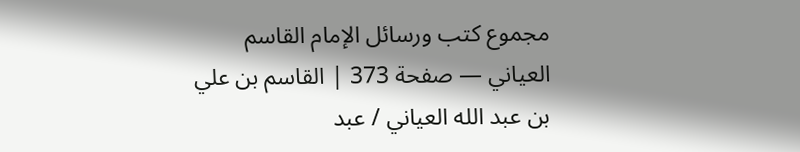مجموع كتب ورسائل الإمام القاسم العياني — صفحة 373 | القاسم بن علي بن عبد الله العياني / عبد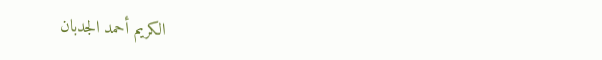الكريم أحمد الجدبان